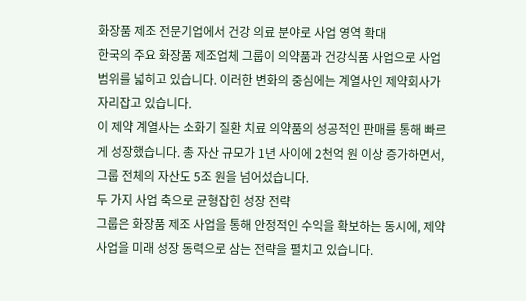화장품 제조 전문기업에서 건강 의료 분야로 사업 영역 확대
한국의 주요 화장품 제조업체 그룹이 의약품과 건강식품 사업으로 사업 범위를 넓히고 있습니다. 이러한 변화의 중심에는 계열사인 제약회사가 자리잡고 있습니다.
이 제약 계열사는 소화기 질환 치료 의약품의 성공적인 판매를 통해 빠르게 성장했습니다. 총 자산 규모가 1년 사이에 2천억 원 이상 증가하면서, 그룹 전체의 자산도 5조 원을 넘어섰습니다.
두 가지 사업 축으로 균형잡힌 성장 전략
그룹은 화장품 제조 사업을 통해 안정적인 수익을 확보하는 동시에, 제약 사업을 미래 성장 동력으로 삼는 전략을 펼치고 있습니다.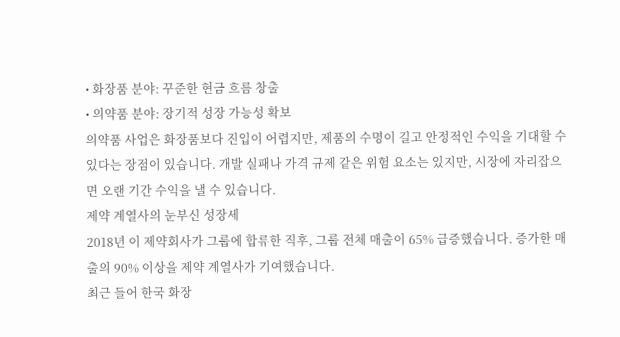• 화장품 분야: 꾸준한 현금 흐름 창출
• 의약품 분야: 장기적 성장 가능성 확보
의약품 사업은 화장품보다 진입이 어렵지만, 제품의 수명이 길고 안정적인 수익을 기대할 수 있다는 장점이 있습니다. 개발 실패나 가격 규제 같은 위험 요소는 있지만, 시장에 자리잡으면 오랜 기간 수익을 낼 수 있습니다.
제약 계열사의 눈부신 성장세
2018년 이 제약회사가 그룹에 합류한 직후, 그룹 전체 매출이 65% 급증했습니다. 증가한 매출의 90% 이상을 제약 계열사가 기여했습니다.
최근 들어 한국 화장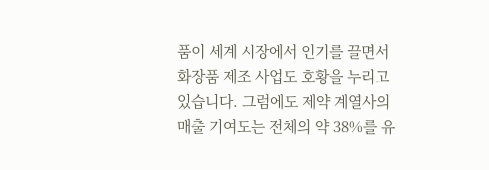품이 세계 시장에서 인기를 끌면서 화장품 제조 사업도 호황을 누리고 있습니다. 그럼에도 제약 계열사의 매출 기여도는 전체의 약 38%를 유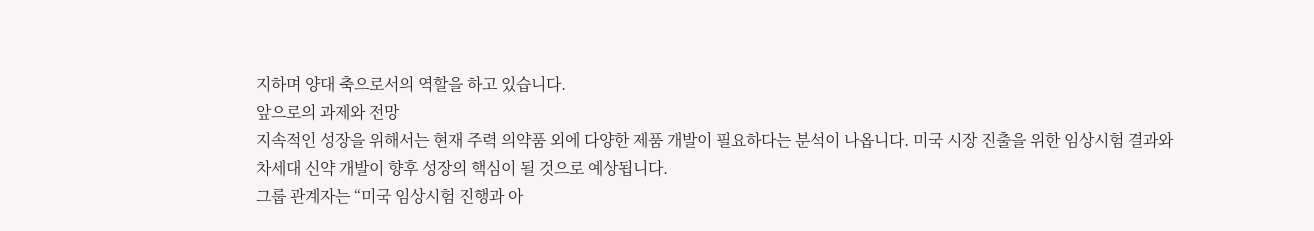지하며 양대 축으로서의 역할을 하고 있습니다.
앞으로의 과제와 전망
지속적인 성장을 위해서는 현재 주력 의약품 외에 다양한 제품 개발이 필요하다는 분석이 나옵니다. 미국 시장 진출을 위한 임상시험 결과와 차세대 신약 개발이 향후 성장의 핵심이 될 것으로 예상됩니다.
그룹 관계자는 “미국 임상시험 진행과 아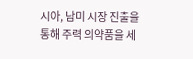시아, 남미 시장 진출을 통해 주력 의약품을 세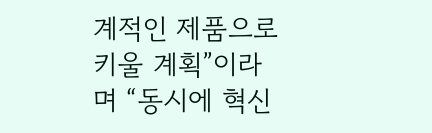계적인 제품으로 키울 계획”이라며 “동시에 혁신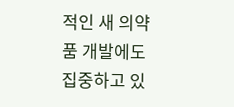적인 새 의약품 개발에도 집중하고 있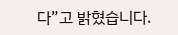다”고 밝혔습니다.